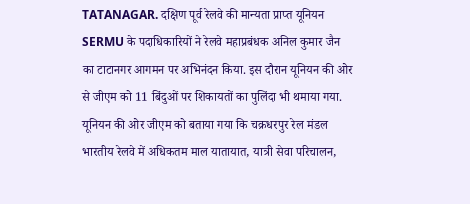TATANAGAR. दक्षिण पूर्व रेलवे की मान्यता प्राप्त यूनियन SERMU के पदाधिकारियों ने रेलवे महाप्रबंधक अनिल कुमार जैन का टाटानगर आगमन पर अभिनंदन किया. इस दौरान यूनियन की ओर से जीएम को 11 बिंदुओं पर शिकायतों का पुलिंदा भी थमाया गया. यूनियन की ओर जीएम को बताया गया कि चक्रधरपुर रेल मंडल भारतीय रेलवे में अधिकतम माल यातायात, यात्री सेवा परिचालन,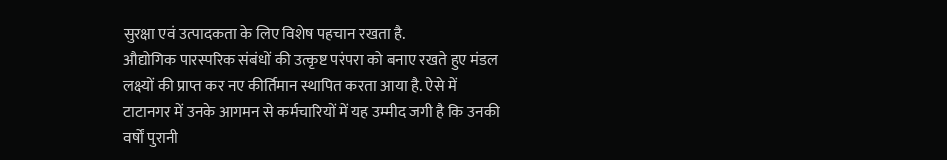सुरक्षा एवं उत्पादकता के लिए विशेष पहचान रखता है.
औद्योगिक पारस्परिक संबंधों की उत्कृष्ट परंपरा को बनाए रखते हुए मंडल लक्ष्यों की प्राप्त कर नए कीर्तिमान स्थापित करता आया है. ऐसे में टाटानगर में उनके आगमन से कर्मचारियों में यह उम्मीद जगी है कि उनकी वर्षों पुरानी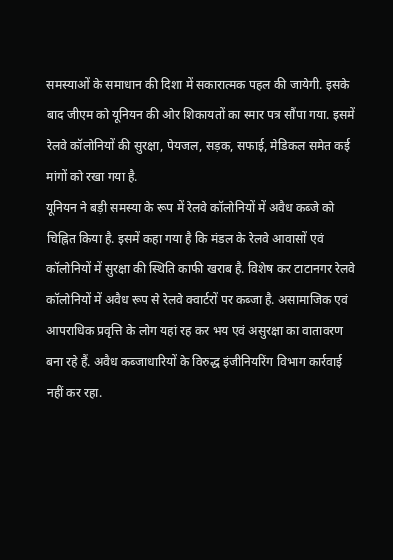समस्याओं के समाधान की दिशा में सकारात्मक पहल की जायेगी. इसके बाद जीएम को यूनियन की ओर शिकायतों का स्मार पत्र सौंपा गया. इसमें रेलवे कॉलोनियों की सुरक्षा, पेयजल, सड़क, सफाई, मेडिकल समेत कई मांगों को रखा गया है.
यूनियन ने बड़ी समस्या के रूप में रेलवे कॉलोनियों में अवैध कब्जे को चिह्नित किया है. इसमें कहा गया है कि मंडल के रेलवे आवासों एवं कॉलोनियों में सुरक्षा की स्थिति काफी खराब है. विशेष कर टाटानगर रेलवे कॉलोनियों में अवैध रूप से रेलवे क्वार्टरों पर कब्जा है. असामाजिक एवं आपराधिक प्रवृत्ति के लोग यहां रह कर भय एवं असुरक्षा का वातावरण बना रहे हैं. अवैध कब्जाधारियों के विरुद्ध इंजीनियरिंग विभाग कार्रवाई नहीं कर रहा.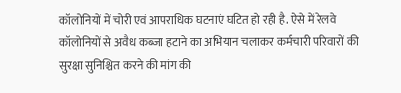कॉलोनियों में चोरी एवं आपराधिक घटनाएं घटित हो रही है. ऐसे में रेलवे कॉलोनियों से अवैध कब्जा हटाने का अभियान चलाकर कर्मचारी परिवारों की सुरक्षा सुनिश्चित करने की मांग की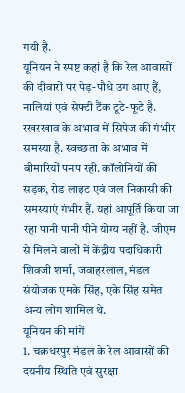गयी है.
यूनियन ने स्पष्ट कहां है कि रेल आवासों की दीवारों पर पेड़-पौधे उग आए हैं, नालियां एवं सेफ्टी टैंक टूटे-फूटे है. रखरखाव के अभाव में सिपेज की गंभीर समस्या है. स्वच्छता के अभाव में बीमारियों पनप रही. कॉलोनियों की सड़क, रोड लाइट एवं जल निकासी की समस्याएं गंभीर हैं. यहां आपूर्ति किया जा रहा पानी पानी पीने योग्य नहीं है. जीएम से मिलने वालों में केंद्रीय पदाधिकारी शिवजी शर्मा, जवाहरलाल, मंडल संयोजक एमके सिंह, एके सिंह समेत अन्य लोग शामिल थे.
यूनियन की मांगें
1. चक्रधरपुर मंडल के रेल आवासों की दयनीय स्थिति एवं सुरक्षा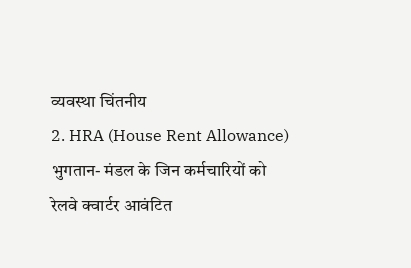व्यवस्था चिंतनीय
2. HRA (House Rent Allowance) भुगतान- मंडल के जिन कर्मचारियों को रेलवे क्वार्टर आवंटित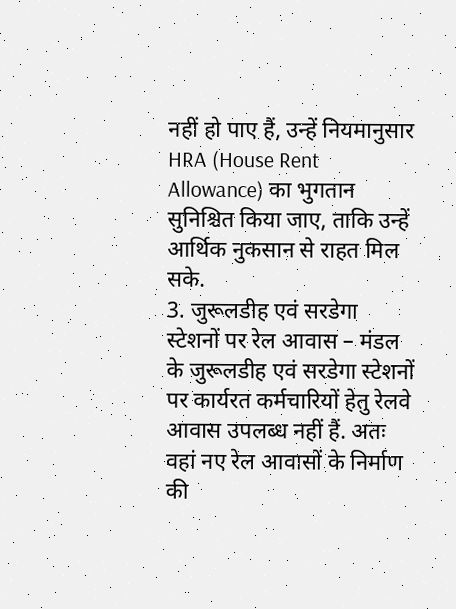नहीं हो पाए हैं, उन्हें नियमानुसार HRA (House Rent Allowance) का भुगतान सुनिश्चित किया जाए, ताकि उन्हें आर्थिक नुकसान से राहत मिल सके.
3. जुरूलडीह एवं सरडेगा स्टेशनों पर रेल आवास – मंडल के जुरूलडीह एवं सरडेगा स्टेशनों पर कार्यरत कर्मचारियों हेतु रेलवे आवास उपलब्ध नहीं हैं. अतः वहां नए रेल आवासों के निर्माण की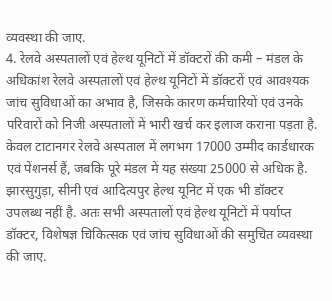व्यवस्था की जाए.
4. रेलवे अस्पतालों एवं हेल्थ यूनिटों में डॉक्टरों की कमी – मंडल के अधिकांश रेलवे अस्पतालों एवं हेल्थ यूनिटों में डॉक्टरों एवं आवश्यक जांच सुविधाओं का अभाव है, जिसके कारण कर्मचारियों एवं उनके परिवारों को निजी अस्पतालों में भारी खर्च कर इलाज कराना पड़ता है. केवल टाटानगर रेलवे अस्पताल में लगभग 17000 उम्मीद कार्डधारक एवं पेंशनर्स हैं, जबकि पूरे मंडल में यह संख्या 25000 से अधिक है. झारसुगुड़ा, सीनी एवं आदित्यपुर हेल्थ यूनिट में एक भी डॉक्टर उपलब्ध नहीं है. अतः सभी अस्पतालों एवं हेल्थ यूनिटों में पर्याप्त डॉक्टर, विशेषज्ञ चिकित्सक एवं जांच सुविधाओं की समुचित व्यवस्था की जाए.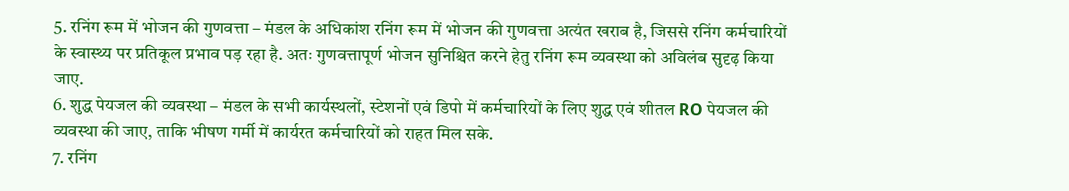5. रनिंग रूम में भोजन की गुणवत्ता – मंडल के अधिकांश रनिंग रूम में भोजन की गुणवत्ता अत्यंत खराब है, जिससे रनिंग कर्मचारियों के स्वास्थ्य पर प्रतिकूल प्रभाव पड़ रहा है. अतः गुणवत्तापूर्ण भोजन सुनिश्चित करने हेतु रनिंग रूम व्यवस्था को अविलंब सुदृढ़ किया जाए.
6. शुद्ध पेयजल की व्यवस्था – मंडल के सभी कार्यस्थलों, स्टेशनों एवं डिपो में कर्मचारियों के लिए शुद्ध एवं शीतल RO पेयजल की व्यवस्था की जाए, ताकि भीषण गर्मी में कार्यरत कर्मचारियों को राहत मिल सके.
7. रनिंग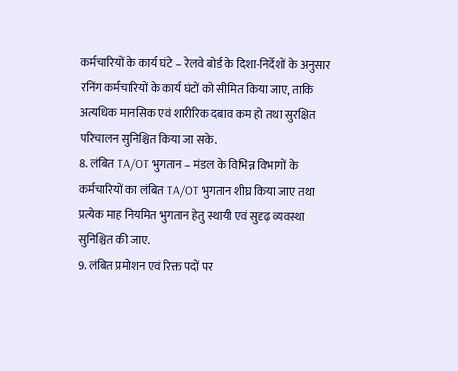कर्मचारियों के कार्य घंटे – रेलवे बोर्ड के दिशा-निर्देशों के अनुसार रनिंग कर्मचारियों के कार्य घंटों को सीमित किया जाए, ताकि अत्यधिक मानसिक एवं शारीरिक दबाव कम हो तथा सुरक्षित परिचालन सुनिश्चित किया जा सके.
8. लंबित TA/OT भुगतान – मंडल के विभिन्न विभागों के कर्मचारियों का लंबित TA/OT भुगतान शीघ्र किया जाए तथा प्रत्येक माह नियमित भुगतान हेतु स्थायी एवं सुदृढ़ व्यवस्था सुनिश्चित की जाए.
9. लंबित प्रमोशन एवं रिक्त पदों पर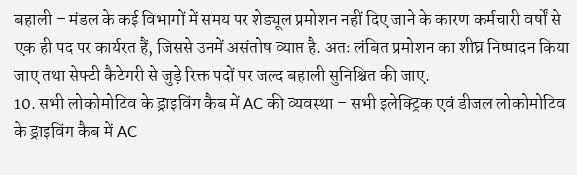बहाली – मंडल के कई विभागों में समय पर शेड्यूल प्रमोशन नहीं दिए जाने के कारण कर्मचारी वर्षों से एक ही पद पर कार्यरत हैं, जिससे उनमें असंतोष व्याप्त है. अतः लंबित प्रमोशन का शीघ्र निष्पादन किया जाए तथा सेफ्टी कैटेगरी से जुड़े रिक्त पदों पर जल्द बहाली सुनिश्चित की जाए.
10. सभी लोकोमोटिव के ड्राइविंग कैब में AC की व्यवस्था – सभी इलेक्ट्रिक एवं डीजल लोकोमोटिव के ड्राइविंग कैब में AC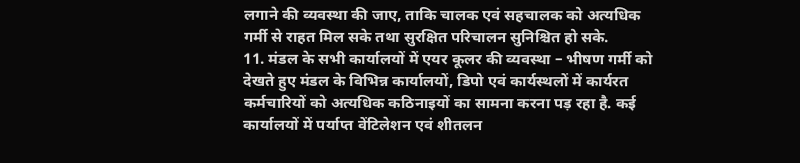लगाने की व्यवस्था की जाए, ताकि चालक एवं सहचालक को अत्यधिक गर्मी से राहत मिल सके तथा सुरक्षित परिचालन सुनिश्चित हो सके.
11. मंडल के सभी कार्यालयों में एयर कूलर की व्यवस्था – भीषण गर्मी को देखते हुए मंडल के विभिन्न कार्यालयों, डिपो एवं कार्यस्थलों में कार्यरत कर्मचारियों को अत्यधिक कठिनाइयों का सामना करना पड़ रहा है. कई कार्यालयों में पर्याप्त वेंटिलेशन एवं शीतलन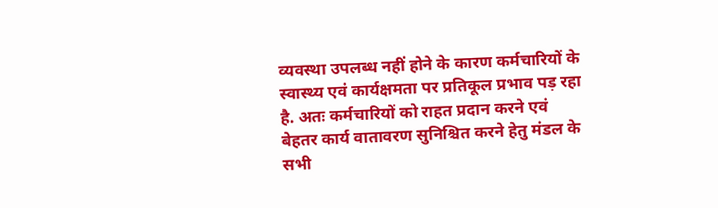व्यवस्था उपलब्ध नहीं होने के कारण कर्मचारियों के स्वास्थ्य एवं कार्यक्षमता पर प्रतिकूल प्रभाव पड़ रहा है. अतः कर्मचारियों को राहत प्रदान करने एवं बेहतर कार्य वातावरण सुनिश्चित करने हेतु मंडल के सभी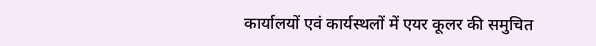कार्यालयों एवं कार्यस्थलों में एयर कूलर की समुचित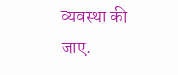व्यवस्था की जाए.